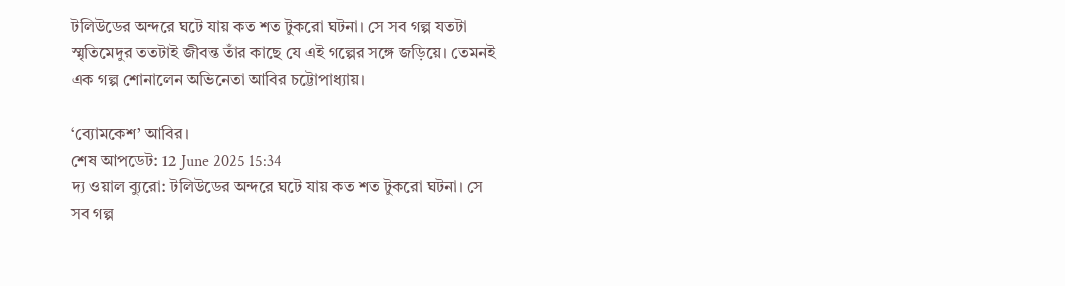টলিউডের অন্দরে ঘটে যায় কত শত টুকরো ঘটনা। সে সব গল্প যতটা স্মৃতিমেদুর ততটাই জীবন্ত তাঁর কাছে যে এই গল্পের সঙ্গে জড়িয়ে। তেমনই এক গল্প শোনালেন অভিনেতা আবির চট্টোপাধ্যায়।

‘ব্যোমকেশ’ আবির।
শেষ আপডেট: 12 June 2025 15:34
দ্য ওয়াল ব্যুরো: টলিউডের অন্দরে ঘটে যায় কত শত টুকরো ঘটনা। সে সব গল্প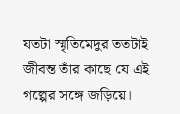যতটা স্মৃতিমেদুর ততটাই জীবন্ত তাঁর কাছে যে এই গল্পের সঙ্গে জড়িয়ে।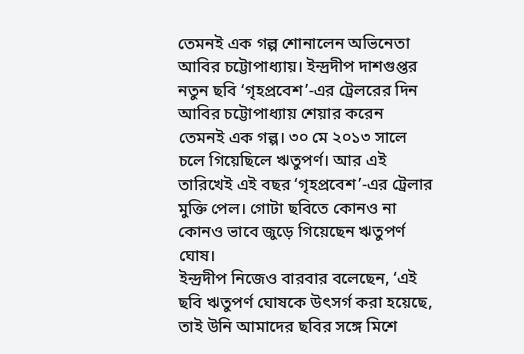তেমনই এক গল্প শোনালেন অভিনেতা আবির চট্টোপাধ্যায়। ইন্দ্রদীপ দাশগুপ্তর নতুন ছবি ‘গৃহপ্রবেশ’-এর ট্রেলরের দিন আবির চট্টোপাধ্যায় শেয়ার করেন তেমনই এক গল্প। ৩০ মে ২০১৩ সালে চলে গিয়েছিলে ঋতুপর্ণ। আর এই তারিখেই এই বছর ‘গৃহপ্রবেশ’-এর ট্রেলার মুক্তি পেল। গোটা ছবিতে কোনও না কোনও ভাবে জুড়ে গিয়েছেন ঋতুপর্ণ ঘোষ।
ইন্দ্রদীপ নিজেও বারবার বলেছেন, ‘এই ছবি ঋতুপর্ণ ঘোষকে উৎসর্গ করা হয়েছে, তাই উনি আমাদের ছবির সঙ্গে মিশে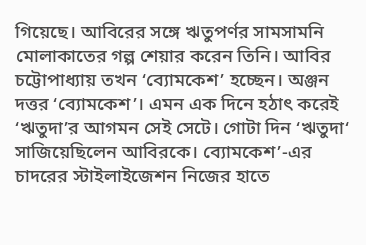গিয়েছে। আবিরের সঙ্গে ঋতুপর্ণর সামসামনি মোলাকাতের গল্প শেয়ার করেন তিনি। আবির চট্টোপাধ্যায় তখন ‘ব্যোমকেশ’ হচ্ছেন। অঞ্জন দত্তর ‘ব্যোমকেশ’। এমন এক দিনে হঠাৎ করেই ‘ঋতুদা’র আগমন সেই সেটে। গোটা দিন ‘ঋতুদা‘ সাজিয়েছিলেন আবিরকে। ব্যোমকেশ’-এর চাদরের স্টাইলাইজেশন নিজের হাতে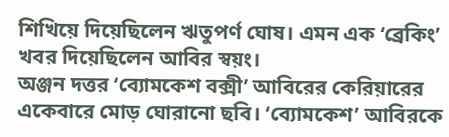শিখিয়ে দিয়েছিলেন ঋতুপর্ণ ঘোষ। এমন এক ‘ব্রেকিং’ খবর দিয়েছিলেন আবির স্বয়ং।
অঞ্জন দত্তর ‘ব্যোমকেশ বক্সী’ আবিরের কেরিয়ারের একেবারে মোড় ঘোরানো ছবি। ‘ব্যোমকেশ’ আবিরকে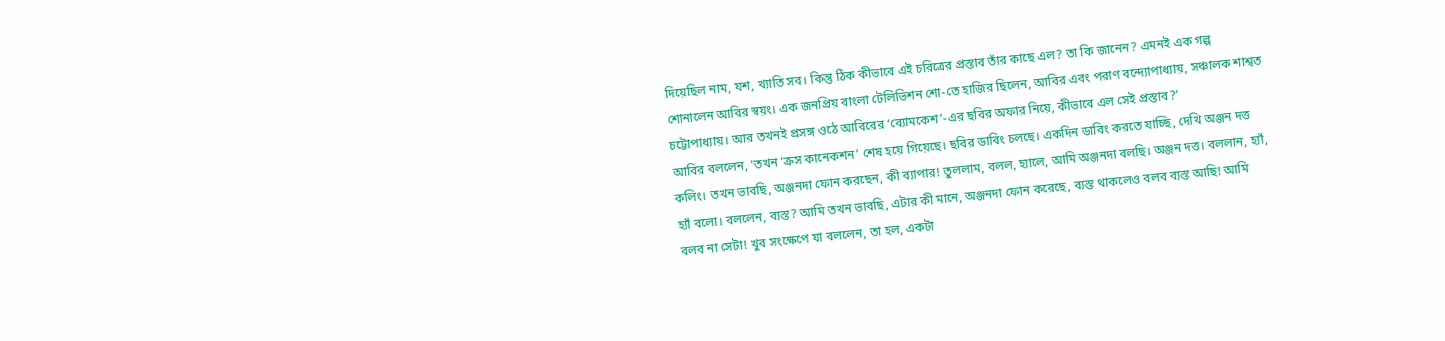দিয়েছিল নাম, যশ, খ্যাতি সব। কিন্তু ঠিক কীভাবে এই চরিত্রের প্রস্তাব তাঁর কাছে এল? তা কি জানেন? এমনই এক গল্প শোনালেন আবির স্বয়ং। এক জনপ্রিয় বাংলা টেলিভিশন শো-তে হাজির ছিলেন, আবির এবং পরাণ বন্দ্যোপাধ্যায়, সঞ্চালক শাশ্বত চট্টোপাধ্যায়। আর তখনই প্রসঙ্গ ওঠে আবিরের ‘ব্যোমকেশ’-এর ছবির অফার নিয়ে, কীভাবে এল সেই প্রস্তাব?’
আবির বললেন, ‘তখন ‘ক্রস কানেকশন’ শেষ হয়ে গিয়েছে। ছবির ডাবিং চলছে। একদিন ডাবিং করতে যাচ্ছি, দেখি অঞ্জন দত্ত কলিং। তখন ভাবছি, অঞ্জনদা ফোন করছেন, কী ব্যাপার! তুললাম, বলল, হ্যালে, আমি অঞ্জনদা বলছি। অঞ্জন দত্ত। বললান, হ্যাঁ, হ্যাঁ বলো। বললেন, ব্যস্ত? আমি তখন ভাবছি, এটার কী মানে, অঞ্জনদা ফোন করেছে, ব্যস্ত থাকলেও বলব ব্যস্ত আছি! আমি বলব না সেটা! খুব সংক্ষেপে যা বললেন, তা হল, একটা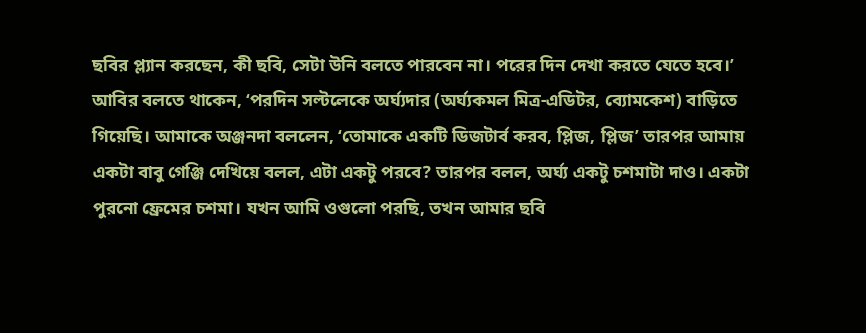ছবির প্ল্যান করছেন, কী ছবি, সেটা উনি বলতে পারবেন না। পরের দিন দেখা করতে যেতে হবে।’
আবির বলতে থাকেন, ‘পরদিন সল্টলেকে অর্ঘ্যদার (অর্ঘ্যকমল মিত্র-এডিটর, ব্যোমকেশ) বাড়িতে গিয়েছি। আমাকে অঞ্জনদা বললেন, ‘তোমাকে একটি ডিজটার্ব করব, প্লিজ, প্লিজ’ তারপর আমায় একটা বাবু গেঞ্জি দেখিয়ে বলল, এটা একটু পরবে? তারপর বলল, অর্ঘ্য একটু চশমাটা দাও। একটা পুরনো ফ্রেমের চশমা। যখন আমি ওগুলো পরছি, তখন আমার ছবি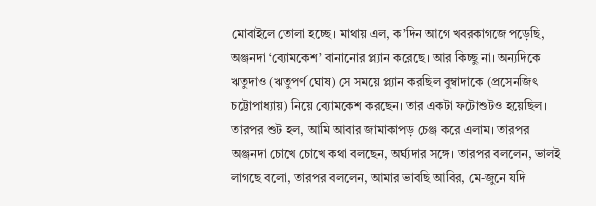মোবাইলে তোলা হচ্ছে। মাথায় এল, ক’দিন আগে খবরকাগজে পড়েছি, অঞ্জনদা ‘ব্যোমকেশ’ বানানোর প্ল্যান করেছে। আর কিচ্ছু না। অন্যদিকে ঋতুদাও (ঋতুপর্ণ ঘোষ) সে সময়ে প্ল্যান করছিল বুম্বাদাকে (প্রসেনজিৎ চট্টোপাধ্যায়) নিয়ে ব্যোমকেশ করছেন। তার একটা ফটোশুটও হয়েছিল। তারপর শুট হল, আমি আবার জামাকাপড় চেঞ্জ করে এলাম। তারপর অঞ্জনদা চোখে চোখে কথা বলছেন, অর্ঘ্যদার সঙ্গে। তারপর বললেন, ভালই লাগছে বলো, তারপর বললেন, আমার ভাবছি আবির, মে-জুনে যদি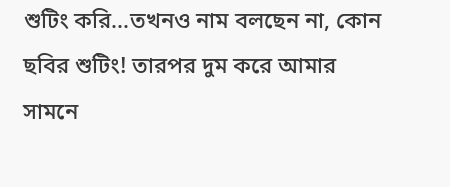শুটিং করি...তখনও নাম বলছেন না, কোন ছবির শুটিং! তারপর দুম করে আমার সামনে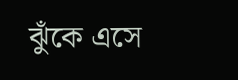ঝুঁকে এসে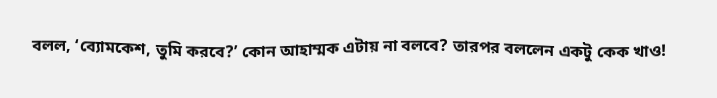বলল, ‘ব্যোমকেশ, তুমি করবে?’ কোন আহাম্মক এটায় না বলবে? তারপর বললেন একটু কেক খাও!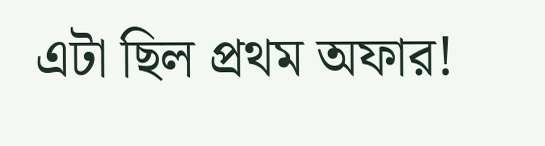এটা ছিল প্রথম অফার!